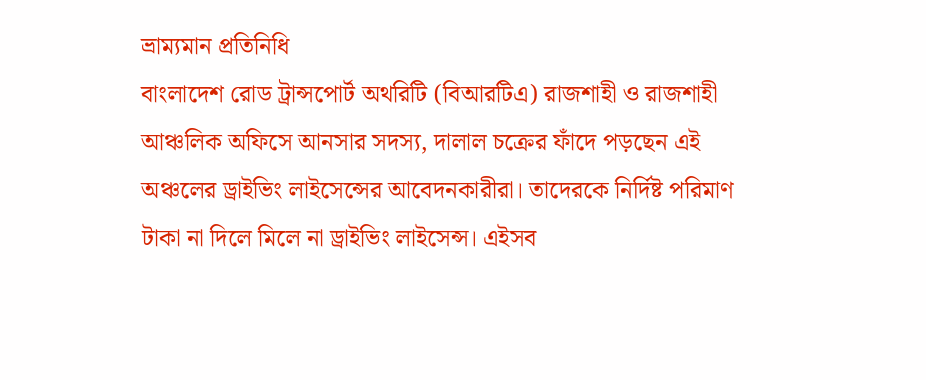ভ্রাম্যমান প্রতিনিধি
বাংলাদেশ রোড ট্রান্সপোর্ট অথরিটি (বিআরটিএ) রাজশাহী ও রাজশাহী আঞ্চলিক অফিসে আনসার সদস্য, দালাল চক্রের ফাঁদে পড়ছেন এই অঞ্চলের ড্রাইভিং লাইসেন্সের আবেদনকারীরা। তাদেরকে নির্দিষ্ট পরিমাণ টাকা না দিলে মিলে না ড্রাইভিং লাইসেন্স। এইসব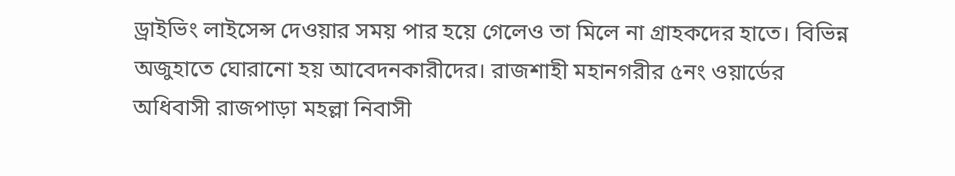ড্রাইভিং লাইসেন্স দেওয়ার সময় পার হয়ে গেলেও তা মিলে না গ্রাহকদের হাতে। বিভিন্ন অজুহাতে ঘোরানো হয় আবেদনকারীদের। রাজশাহী মহানগরীর ৫নং ওয়ার্ডের অধিবাসী রাজপাড়া মহল্লা নিবাসী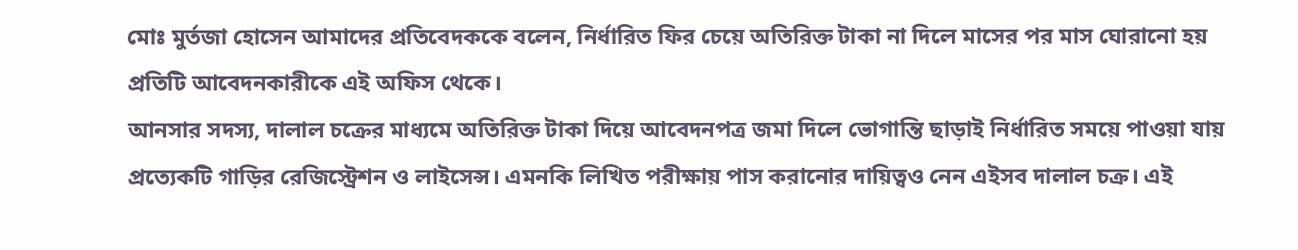মোঃ মুর্তজা হোসেন আমাদের প্রতিবেদককে বলেন, নির্ধারিত ফির চেয়ে অতিরিক্ত টাকা না দিলে মাসের পর মাস ঘোরানো হয় প্রতিটি আবেদনকারীকে এই অফিস থেকে।
আনসার সদস্য, দালাল চক্রের মাধ্যমে অতিরিক্ত টাকা দিয়ে আবেদনপত্র জমা দিলে ভোগান্তি ছাড়াই নির্ধারিত সময়ে পাওয়া যায় প্রত্যেকটি গাড়ির রেজিস্ট্রেশন ও লাইসেন্স। এমনকি লিখিত পরীক্ষায় পাস করানোর দায়িত্বও নেন এইসব দালাল চক্র। এই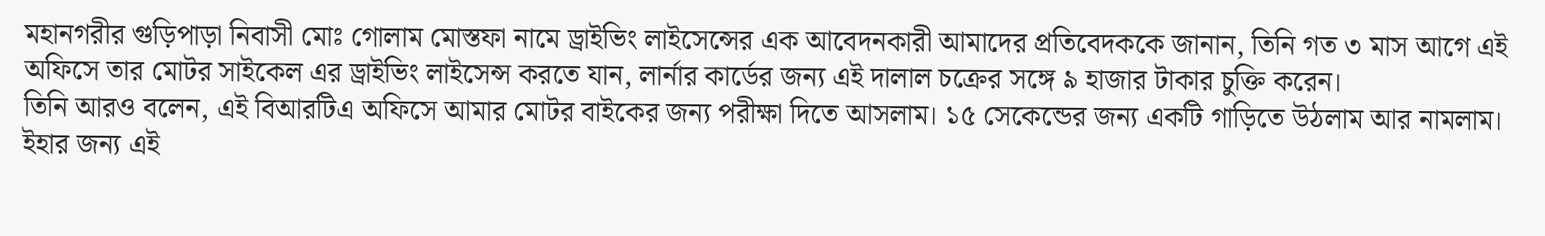মহানগরীর গুড়িপাড়া নিবাসী মোঃ গোলাম মোস্তফা নামে ড্রাইভিং লাইসেন্সের এক আবেদনকারী আমাদের প্রতিবেদককে জানান, তিনি গত ৩ মাস আগে এই অফিসে তার মোটর সাইকেল এর ড্রাইভিং লাইসেন্স করতে যান, লার্নার কার্ডের জন্য এই দালাল চক্রের সঙ্গে ৯ হাজার টাকার চুক্তি করেন।
তিনি আরও বলেন, এই বিআরটিএ অফিসে আমার মোটর বাইকের জন্য পরীক্ষা দিতে আসলাম। ১৫ সেকেন্ডের জন্য একটি গাড়িতে উঠলাম আর নামলাম। ইহার জন্য এই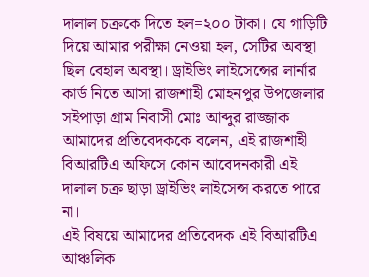দালাল চক্রকে দিতে হল=২০০ টাকা। যে গাড়িটি দিয়ে আমার পরীক্ষা নেওয়া হল, সেটির অবস্থা ছিল বেহাল অবস্থা। ড্রাইভিং লাইসেন্সের লার্নার কার্ড নিতে আসা রাজশাহী মোহনপুর উপজেলার সইপাড়া গ্রাম নিবাসী মোঃ আব্দুর রাজ্জাক আমাদের প্রতিবেদককে বলেন, এই রাজশাহী বিআরটিএ অফিসে কোন আবেদনকারী এই দালাল চক্র ছাড়া ড্রাইভিং লাইসেন্স করতে পারে না।
এই বিষয়ে আমাদের প্রতিবেদক এই বিআরটিএ আঞ্চলিক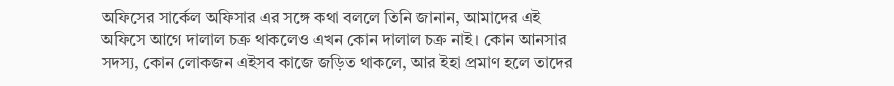অফিসের সার্কেল অফিসার এর সঙ্গে কথা বললে তিনি জানান, আমাদের এই অফিসে আগে দালাল চক্র থাকলেও এখন কোন দালাল চক্র নাই। কোন আনসার সদস্য, কোন লোকজন এইসব কাজে জড়িত থাকলে, আর ইহা প্রমাণ হলে তাদের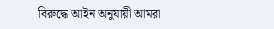বিরুদ্ধে আইন অনুযায়ী আমরা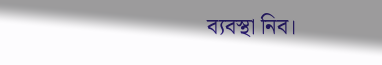ব্যবস্থা নিব।